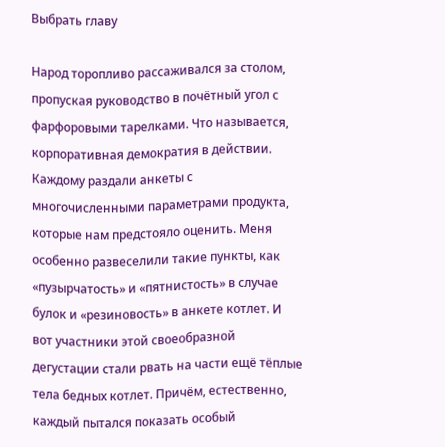Выбрать главу

Народ торопливо рассаживался за столом, пропуская руководство в почётный угол с фарфоровыми тарелками. Что называется, корпоративная демократия в действии. Каждому раздали анкеты с многочисленными параметрами продукта, которые нам предстояло оценить. Меня особенно развеселили такие пункты, как «пузырчатость» и «пятнистость» в случае булок и «резиновость» в анкете котлет. И вот участники этой своеобразной дегустации стали рвать на части ещё тёплые тела бедных котлет. Причём, естественно, каждый пытался показать особый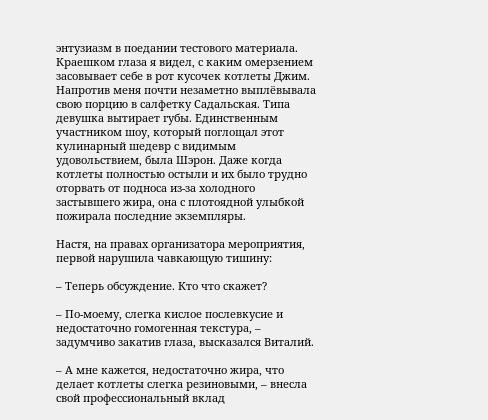энтузиазм в поедании тестового материала. Краешком глаза я видел, с каким омерзением засовывает себе в рот кусочек котлеты Джим. Напротив меня почти незаметно выплёвывала свою порцию в салфетку Садальская. Типа девушка вытирает губы. Единственным участником шоу, который поглощал этот кулинарный шедевр с видимым удовольствием, была Шэрон. Даже когда котлеты полностью остыли и их было трудно оторвать от подноса из-за холодного застывшего жира, она с плотоядной улыбкой пожирала последние экземпляры.

Настя, на правах организатора мероприятия, первой нарушила чавкающую тишину:

– Теперь обсуждение. Кто что скажет?

– По-моему, слегка кислое послевкусие и недостаточно гомогенная текстура, – задумчиво закатив глаза, высказался Виталий.

– А мне кажется, недостаточно жира, что делает котлеты слегка резиновыми, – внесла свой профессиональный вклад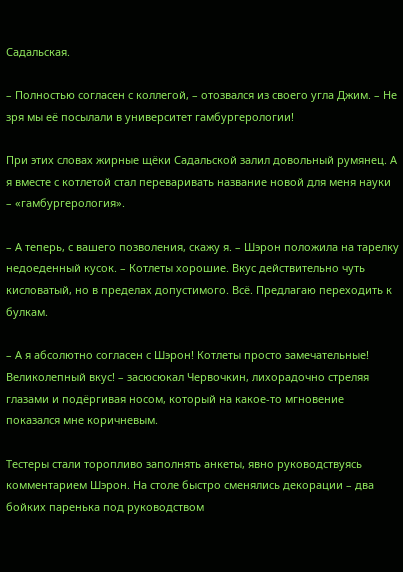Садальская.

– Полностью согласен с коллегой, – отозвался из своего угла Джим. – Не зря мы её посылали в университет гамбургерологии!

При этих словах жирные щёки Садальской залил довольный румянец. А я вместе с котлетой стал переваривать название новой для меня науки – «гамбургерология».

– А теперь, с вашего позволения, скажу я. – Шэрон положила на тарелку недоеденный кусок. – Котлеты хорошие. Вкус действительно чуть кисловатый, но в пределах допустимого. Всё. Предлагаю переходить к булкам.

– А я абсолютно согласен с Шэрон! Котлеты просто замечательные! Великолепный вкус! – засюсюкал Червочкин, лихорадочно стреляя глазами и подёргивая носом, который на какое-то мгновение показался мне коричневым.

Тестеры стали торопливо заполнять анкеты, явно руководствуясь комментарием Шэрон. На столе быстро сменялись декорации – два бойких паренька под руководством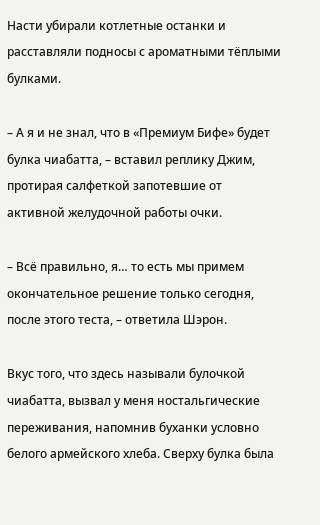Насти убирали котлетные останки и расставляли подносы с ароматными тёплыми булками.

– А я и не знал, что в «Премиум Бифе» будет булка чиабатта, – вставил реплику Джим, протирая салфеткой запотевшие от активной желудочной работы очки.

– Всё правильно, я… то есть мы примем окончательное решение только сегодня, после этого теста, – ответила Шэрон.

Вкус того, что здесь называли булочкой чиабатта, вызвал у меня ностальгические переживания, напомнив буханки условно белого армейского хлеба. Сверху булка была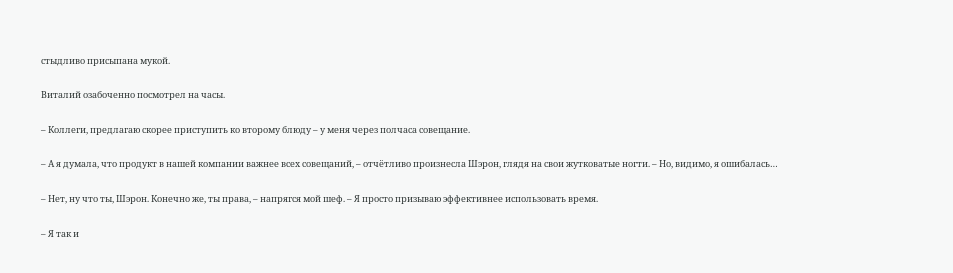стыдливо присыпана мукой.

Виталий озабоченно посмотрел на часы.

– Коллеги, предлагаю скорее приступить ко второму блюду – у меня через полчаса совещание.

– А я думала, что продукт в нашей компании важнее всех совещаний, – отчётливо произнесла Шэрон, глядя на свои жутковатые ногти. – Но, видимо, я ошибалась…

– Нет, ну что ты, Шэрон. Конечно же, ты права, – напрягся мой шеф. – Я просто призываю эффективнее использовать время.

– Я так и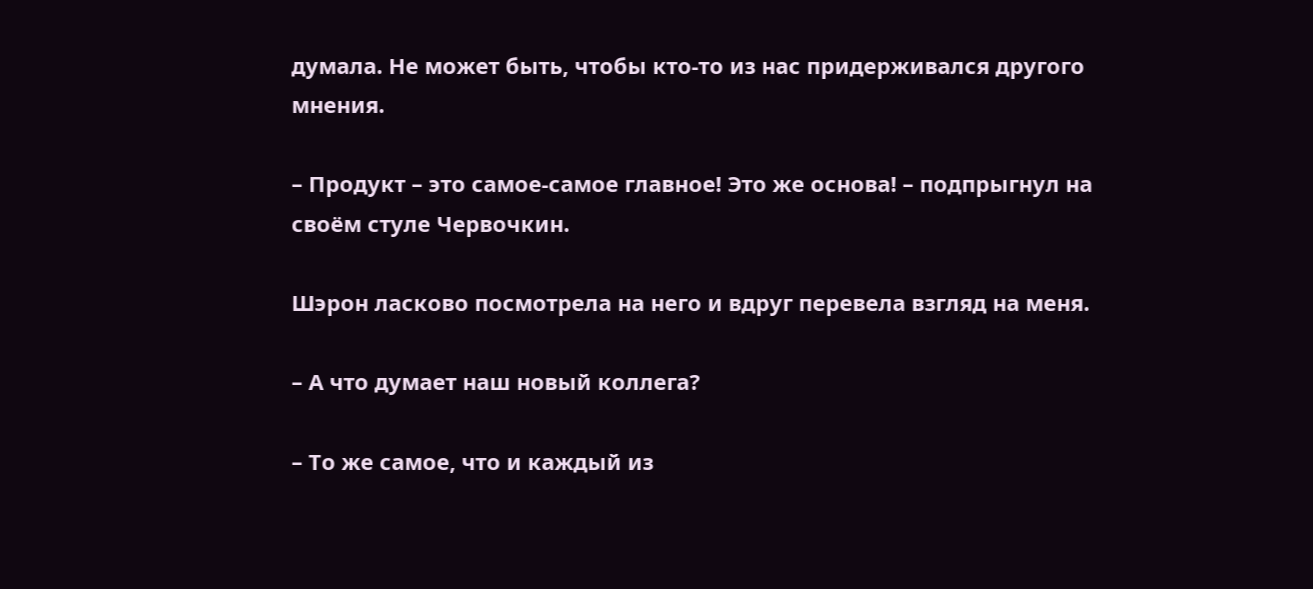думала. Не может быть, чтобы кто-то из нас придерживался другого мнения.

– Продукт – это самое-самое главное! Это же основа! – подпрыгнул на своём стуле Червочкин.

Шэрон ласково посмотрела на него и вдруг перевела взгляд на меня.

– А что думает наш новый коллега?

– То же самое, что и каждый из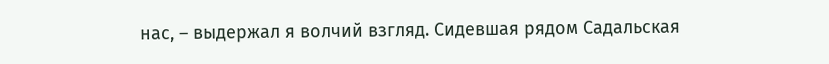нас, – выдержал я волчий взгляд. Сидевшая рядом Садальская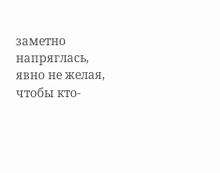заметно напряглась, явно не желая, чтобы кто-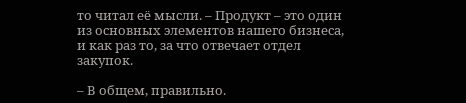то читал её мысли. – Продукт – это один из основных элементов нашего бизнеса, и как раз то, за что отвечает отдел закупок.

– В общем, правильно.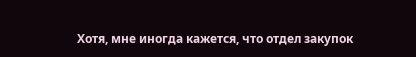Хотя, мне иногда кажется, что отдел закупок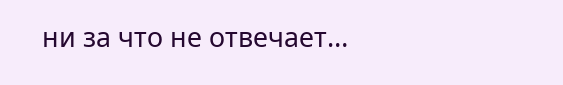ни за что не отвечает…